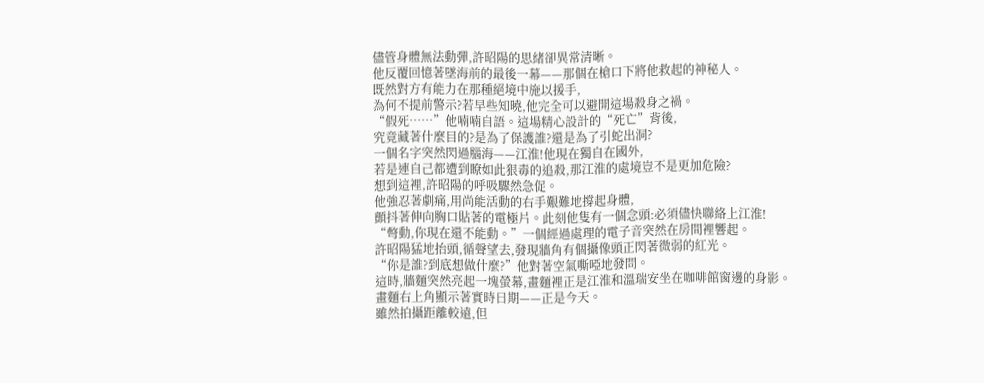儘管身體無法動彈,許昭陽的思緒卻異常清晰。
他反覆回憶著墜海前的最後一幕——那個在槍口下將他救起的神秘人。
既然對方有能力在那種絕境中施以援手,
為何不提前警示?若早些知曉,他完全可以避開這場殺身之禍。
“假死……”他喃喃自語。這場精心設計的“死亡”背後,
究竟藏著什麼目的?是為了保護誰?還是為了引蛇出洞?
一個名字突然閃過腦海——江淮!他現在獨自在國外,
若是連自己都遭到瞭如此狠毒的追殺,那江淮的處境豈不是更加危險?
想到這裡,許昭陽的呼吸驟然急促。
他強忍著劇痛,用尚能活動的右手艱難地撐起身體,
顫抖著伸向胸口貼著的電極片。此刻他隻有一個念頭:必須儘快聯絡上江淮!
“彆動,你現在還不能動。”一個經過處理的電子音突然在房間裡響起。
許昭陽猛地抬頭,循聲望去,發現牆角有個攝像頭正閃著微弱的紅光。
“你是誰?到底想做什麼?”他對著空氣嘶啞地發問。
這時,牆麵突然亮起一塊螢幕,畫麵裡正是江淮和溫瑞安坐在咖啡館窗邊的身影。
畫麵右上角顯示著實時日期——正是今天。
雖然拍攝距離較遠,但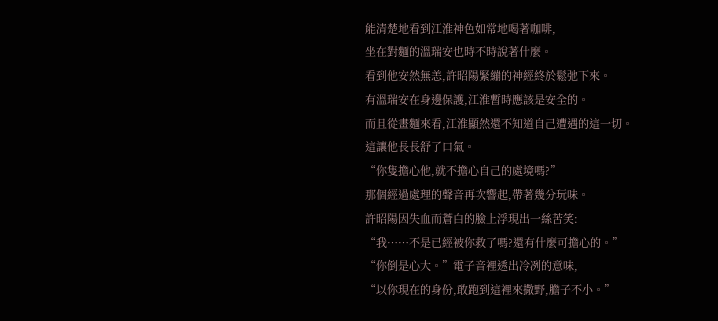能清楚地看到江淮神色如常地喝著咖啡,
坐在對麵的溫瑞安也時不時說著什麼。
看到他安然無恙,許昭陽緊繃的神經終於鬆弛下來。
有溫瑞安在身邊保護,江淮暫時應該是安全的。
而且從畫麵來看,江淮顯然還不知道自己遭遇的這一切。
這讓他長長舒了口氣。
“你隻擔心他,就不擔心自己的處境嗎?”
那個經過處理的聲音再次響起,帶著幾分玩味。
許昭陽因失血而蒼白的臉上浮現出一絲苦笑:
“我……不是已經被你救了嗎?還有什麼可擔心的。”
“你倒是心大。”電子音裡透出冷冽的意味,
“以你現在的身份,敢跑到這裡來撒野,膽子不小。”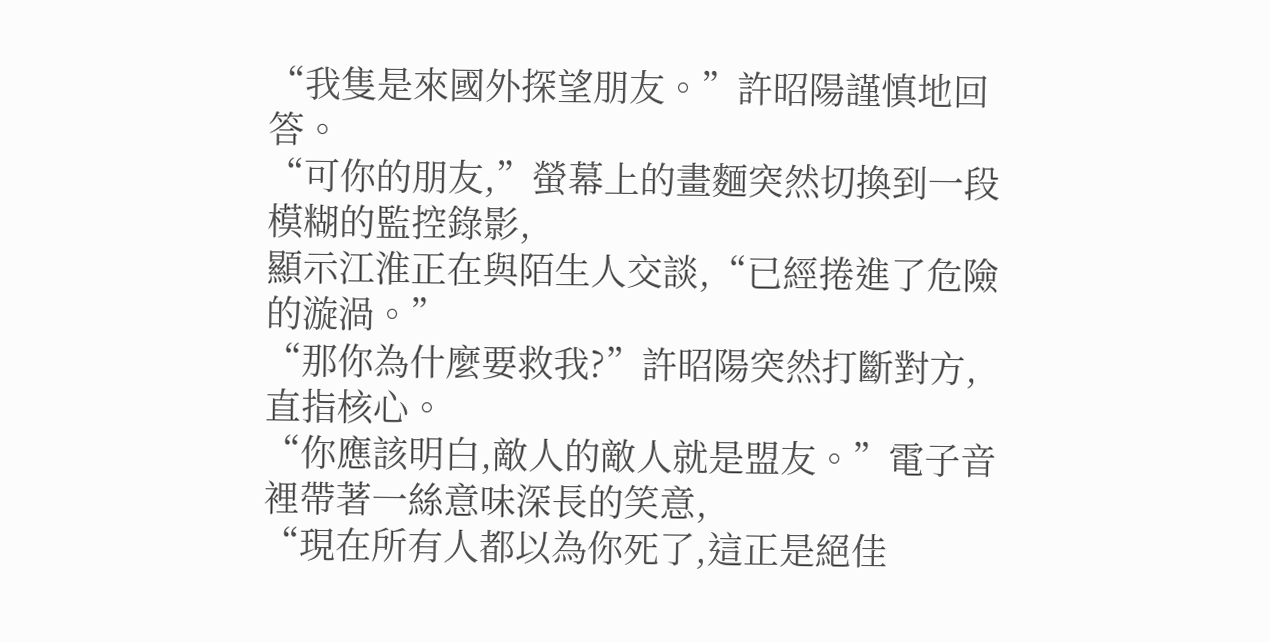“我隻是來國外探望朋友。”許昭陽謹慎地回答。
“可你的朋友,”螢幕上的畫麵突然切換到一段模糊的監控錄影,
顯示江淮正在與陌生人交談,“已經捲進了危險的漩渦。”
“那你為什麼要救我?”許昭陽突然打斷對方,直指核心。
“你應該明白,敵人的敵人就是盟友。”電子音裡帶著一絲意味深長的笑意,
“現在所有人都以為你死了,這正是絕佳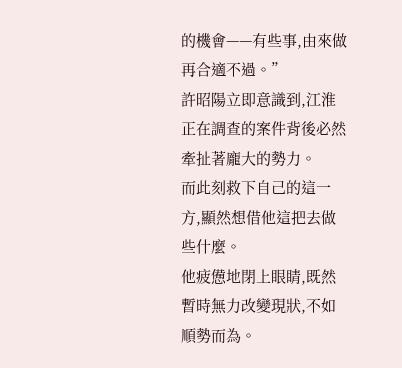的機會——有些事,由來做再合適不過。”
許昭陽立即意識到,江淮正在調查的案件背後必然牽扯著龐大的勢力。
而此刻救下自己的這一方,顯然想借他這把去做些什麼。
他疲憊地閉上眼睛,既然暫時無力改變現狀,不如順勢而為。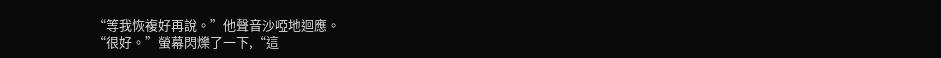“等我恢複好再說。”他聲音沙啞地迴應。
“很好。”螢幕閃爍了一下,“這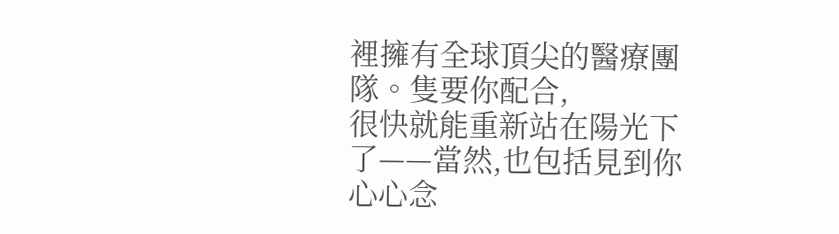裡擁有全球頂尖的醫療團隊。隻要你配合,
很快就能重新站在陽光下了——當然,也包括見到你心心念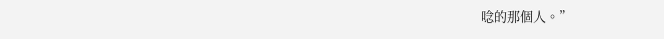唸的那個人。”